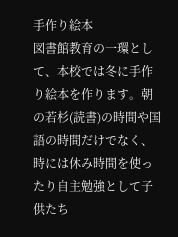手作り絵本
図書館教育の一環として、本校では冬に手作り絵本を作ります。朝の若杉(読書)の時間や国語の時間だけでなく、時には休み時間を使ったり自主勉強として子供たち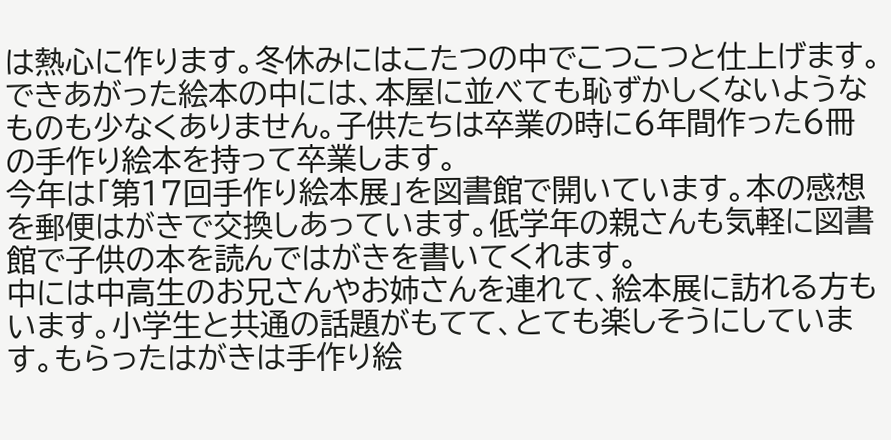は熱心に作ります。冬休みにはこたつの中でこつこつと仕上げます。できあがった絵本の中には、本屋に並べても恥ずかしくないようなものも少なくありません。子供たちは卒業の時に6年間作った6冊の手作り絵本を持って卒業します。
今年は「第17回手作り絵本展」を図書館で開いています。本の感想を郵便はがきで交換しあっています。低学年の親さんも気軽に図書館で子供の本を読んではがきを書いてくれます。
中には中高生のお兄さんやお姉さんを連れて、絵本展に訪れる方もいます。小学生と共通の話題がもてて、とても楽しそうにしています。もらったはがきは手作り絵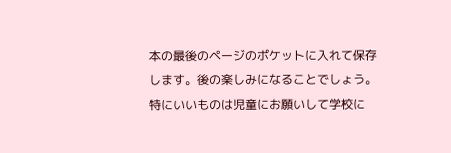本の最後のページのポケットに入れて保存します。後の楽しみになることでしょう。
特にいいものは児童にお願いして学校に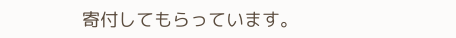寄付してもらっています。